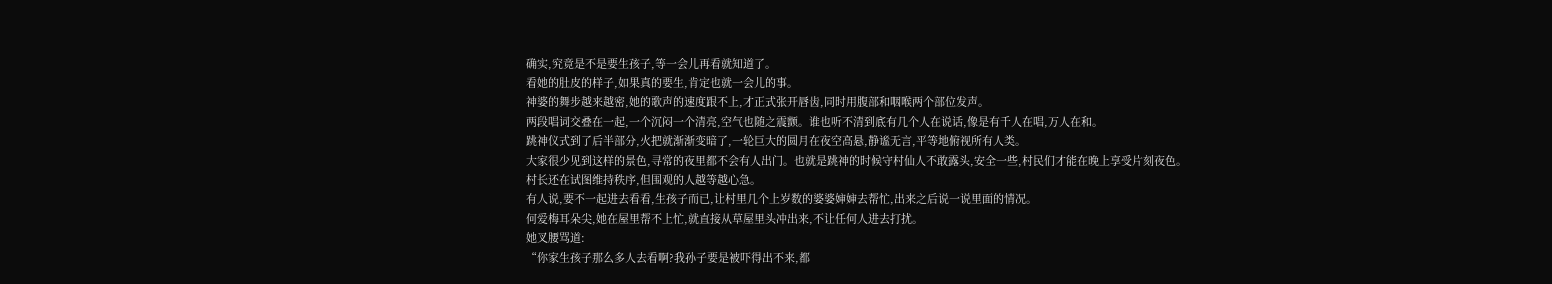确实,究竟是不是要生孩子,等一会儿再看就知道了。
看她的肚皮的样子,如果真的要生,肯定也就一会儿的事。
神婆的舞步越来越密,她的歌声的速度跟不上,才正式张开唇齿,同时用腹部和咽喉两个部位发声。
两段唱词交叠在一起,一个沉闷一个清亮,空气也随之震颤。谁也听不清到底有几个人在说话,像是有千人在唱,万人在和。
跳神仪式到了后半部分,火把就渐渐变暗了,一轮巨大的圆月在夜空高悬,静谧无言,平等地俯视所有人类。
大家很少见到这样的景色,寻常的夜里都不会有人出门。也就是跳神的时候守村仙人不敢露头,安全一些,村民们才能在晚上享受片刻夜色。
村长还在试图维持秩序,但围观的人越等越心急。
有人说,要不一起进去看看,生孩子而已,让村里几个上岁数的婆婆婶婶去帮忙,出来之后说一说里面的情况。
何爱梅耳朵尖,她在屋里帮不上忙,就直接从草屋里头冲出来,不让任何人进去打扰。
她叉腰骂道:
“你家生孩子那么多人去看啊?我孙子要是被吓得出不来,都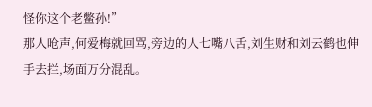怪你这个老鳖孙!”
那人呛声,何爱梅就回骂,旁边的人七嘴八舌,刘生财和刘云鹤也伸手去拦,场面万分混乱。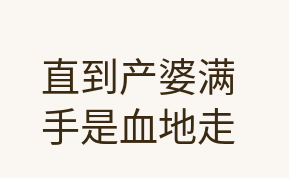直到产婆满手是血地走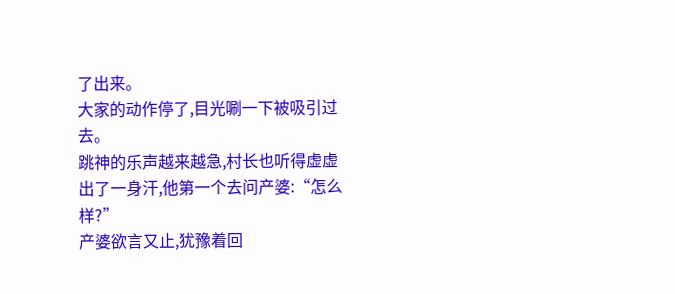了出来。
大家的动作停了,目光唰一下被吸引过去。
跳神的乐声越来越急,村长也听得虚虚出了一身汗,他第一个去问产婆:“怎么样?”
产婆欲言又止,犹豫着回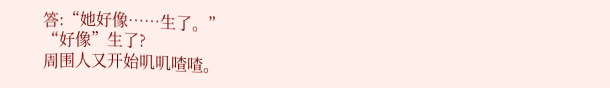答:“她好像……生了。”
“好像”生了?
周围人又开始叽叽喳喳。